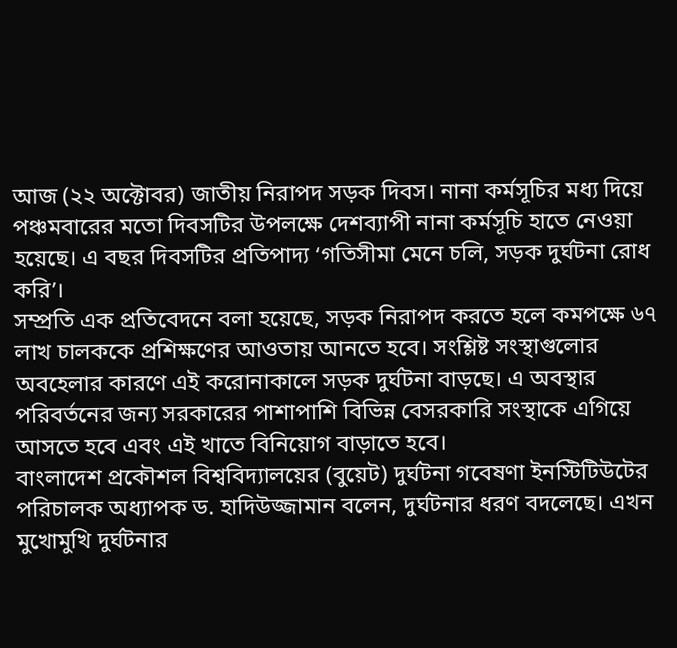আজ (২২ অক্টোবর) জাতীয় নিরাপদ সড়ক দিবস। নানা কর্মসূচির মধ্য দিয়ে পঞ্চমবারের মতো দিবসটির উপলক্ষে দেশব্যাপী নানা কর্মসূচি হাতে নেওয়া হয়েছে। এ বছর দিবসটির প্রতিপাদ্য ‘গতিসীমা মেনে চলি, সড়ক দুর্ঘটনা রোধ করি’।
সম্প্রতি এক প্রতিবেদনে বলা হয়েছে, সড়ক নিরাপদ করতে হলে কমপক্ষে ৬৭ লাখ চালককে প্রশিক্ষণের আওতায় আনতে হবে। সংশ্লিষ্ট সংস্থাগুলোর অবহেলার কারণে এই করোনাকালে সড়ক দুর্ঘটনা বাড়ছে। এ অবস্থার পরিবর্তনের জন্য সরকারের পাশাপাশি বিভিন্ন বেসরকারি সংস্থাকে এগিয়ে আসতে হবে এবং এই খাতে বিনিয়োগ বাড়াতে হবে।
বাংলাদেশ প্রকৌশল বিশ্ববিদ্যালয়ের (বুয়েট) দুর্ঘটনা গবেষণা ইনস্টিটিউটের পরিচালক অধ্যাপক ড. হাদিউজ্জামান বলেন, দুর্ঘটনার ধরণ বদলেছে। এখন মুখোমুখি দুর্ঘটনার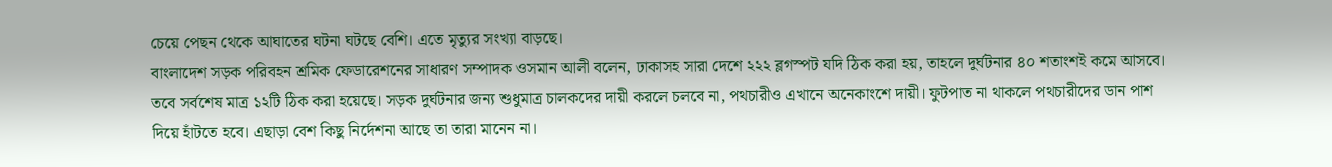চেয়ে পেছন থেকে আঘাতের ঘটনা ঘটছে বেশি। এতে মৃত্যুর সংখ্যা বাড়ছে।
বাংলাদেশ সড়ক পরিবহন শ্রমিক ফেডারেশনের সাধারণ সম্পাদক ওসমান আলী বলেন, ঢাকাসহ সারা দেশে ২২২ ব্লগস্পট যদি ঠিক করা হয়, তাহলে দুর্ঘটনার ৪০ শতাংশই কমে আসবে। তবে সর্বশেষ মাত্র ১২টি ঠিক করা হয়েছে। সড়ক দুর্ঘটনার জন্য শুধুমাত্র চালকদের দায়ী করলে চলবে না, পথচারীও এখানে অনেকাংশে দায়ী। ফুটপাত না থাকলে পথচারীদের ডান পাশ দিয়ে হাঁটতে হবে। এছাড়া বেশ কিছু নির্দেশনা আছে তা তারা মানেন না।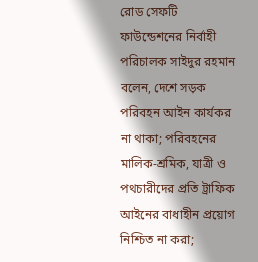রোড সেফটি ফাউন্ডেশনের নির্বাহী পরিচালক সাইদুর রহমান বলেন, দেশে সড়ক পরিবহন আইন কার্যকর না থাকা; পরিবহনের মালিক-শ্রমিক, যাত্রী ও পথচারীদের প্রতি ট্রাফিক আইনের বাধাহীন প্রয়োগ নিশ্চিত না করা;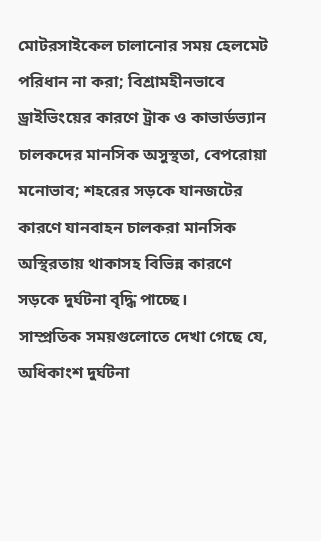মোটরসাইকেল চালানোর সময় হেলমেট পরিধান না করা; বিশ্রামহীনভাবে ড্রাইভিংয়ের কারণে ট্রাক ও কাভার্ডভ্যান চালকদের মানসিক অসুস্থতা, বেপরোয়া মনোভাব; শহরের সড়কে যানজটের কারণে যানবাহন চালকরা মানসিক অস্থিরতায় থাকাসহ বিভিন্ন কারণে সড়কে দুর্ঘটনা বৃদ্ধি পাচ্ছে।
সাম্প্রতিক সময়গুলোতে দেখা গেছে যে, অধিকাংশ দুর্ঘটনা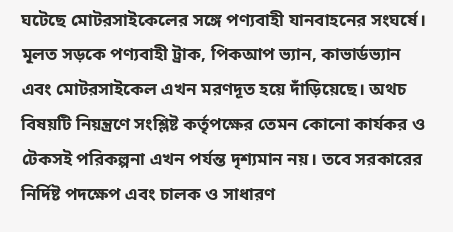ঘটেছে মোটরসাইকেলের সঙ্গে পণ্যবাহী যানবাহনের সংঘর্ষে। মূলত সড়কে পণ্যবাহী ট্রাক, পিকআপ ভ্যান, কাভার্ডভ্যান এবং মোটরসাইকেল এখন মরণদূত হয়ে দাঁড়িয়েছে। অথচ বিষয়টি নিয়ন্ত্রণে সংশ্লিষ্ট কর্তৃপক্ষের তেমন কোনো কার্যকর ও টেকসই পরিকল্পনা এখন পর্যন্ত দৃশ্যমান নয়। তবে সরকারের নির্দিষ্ট পদক্ষেপ এবং চালক ও সাধারণ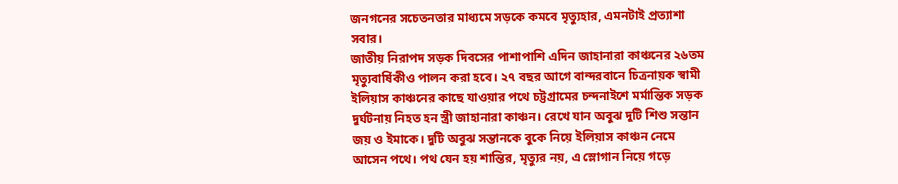জনগনের সচেতনতার মাধ্যমে সড়কে কমবে মৃত্যুহার, এমনটাই প্রত্যাশা সবার।
জাতীয় নিরাপদ সড়ক দিবসের পাশাপাশি এদিন জাহানারা কাঞ্চনের ২৬তম মৃত্যুবার্ষিকীও পালন করা হবে। ২৭ বছর আগে বান্দরবানে চিত্রনায়ক স্বামী ইলিয়াস কাঞ্চনের কাছে যাওয়ার পথে চট্টগ্রামের চন্দনাইশে মর্মান্তিক সড়ক দুর্ঘটনায় নিহত হন স্ত্রী জাহানারা কাঞ্চন। রেখে যান অবুঝ দুটি শিশু সন্তান জয় ও ইমাকে। দুটি অবুঝ সন্তানকে বুকে নিয়ে ইলিয়াস কাঞ্চন নেমে আসেন পথে। পথ যেন হয় শান্তির, মৃত্যুর নয়, এ স্লোগান নিয়ে গড়ে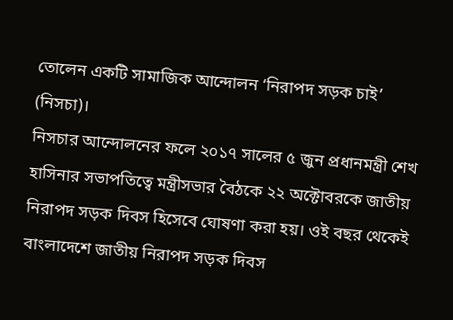তোলেন একটি সামাজিক আন্দোলন ‘নিরাপদ সড়ক চাই’ (নিসচা)।
নিসচার আন্দোলনের ফলে ২০১৭ সালের ৫ জুন প্রধানমন্ত্রী শেখ হাসিনার সভাপতিত্বে মন্ত্রীসভার বৈঠকে ২২ অক্টোবরকে জাতীয় নিরাপদ সড়ক দিবস হিসেবে ঘোষণা করা হয়। ওই বছর থেকেই বাংলাদেশে জাতীয় নিরাপদ সড়ক দিবস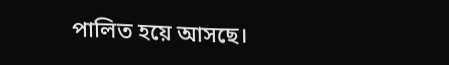পালিত হয়ে আসছে।